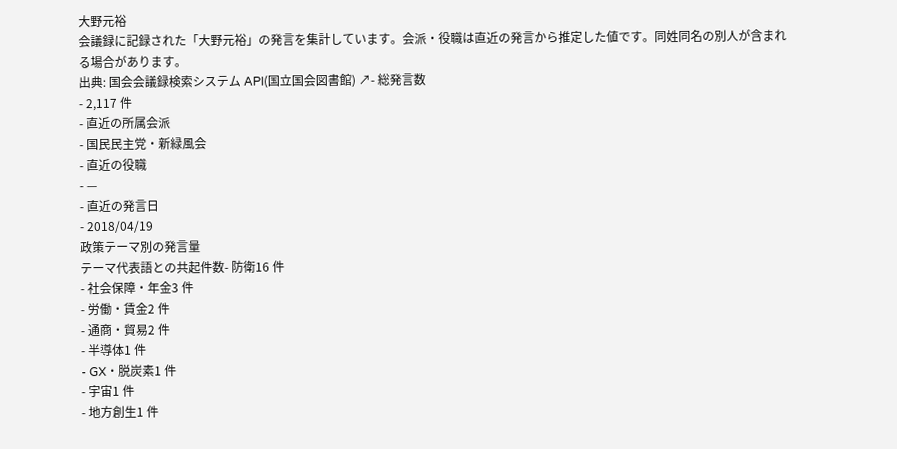大野元裕
会議録に記録された「大野元裕」の発言を集計しています。会派・役職は直近の発言から推定した値です。同姓同名の別人が含まれる場合があります。
出典: 国会会議録検索システム API(国立国会図書館) ↗- 総発言数
- 2,117 件
- 直近の所属会派
- 国民民主党・新緑風会
- 直近の役職
- —
- 直近の発言日
- 2018/04/19
政策テーマ別の発言量
テーマ代表語との共起件数- 防衛16 件
- 社会保障・年金3 件
- 労働・賃金2 件
- 通商・貿易2 件
- 半導体1 件
- GX・脱炭素1 件
- 宇宙1 件
- 地方創生1 件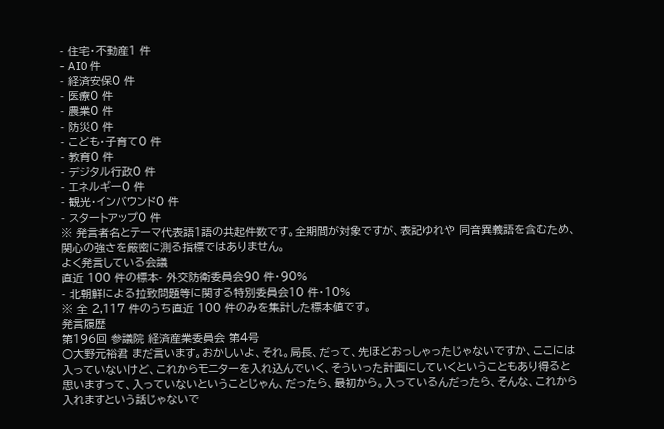- 住宅・不動産1 件
- AI0 件
- 経済安保0 件
- 医療0 件
- 農業0 件
- 防災0 件
- こども・子育て0 件
- 教育0 件
- デジタル行政0 件
- エネルギー0 件
- 観光・インバウンド0 件
- スタートアップ0 件
※ 発言者名とテーマ代表語1語の共起件数です。全期間が対象ですが、表記ゆれや 同音異義語を含むため、関心の強さを厳密に測る指標ではありません。
よく発言している会議
直近 100 件の標本- 外交防衛委員会90 件・90%
- 北朝鮮による拉致問題等に関する特別委員会10 件・10%
※ 全 2,117 件のうち直近 100 件のみを集計した標本値です。
発言履歴
第196回 参議院 経済産業委員会 第4号
○大野元裕君 まだ言います。おかしいよ、それ。局長、だって、先ほどおっしゃったじゃないですか、ここには入っていないけど、これからモニターを入れ込んでいく、そういった計画にしていくということもあり得ると思いますって、入っていないということじゃん、だったら、最初から。入っているんだったら、そんな、これから入れますという話じゃないで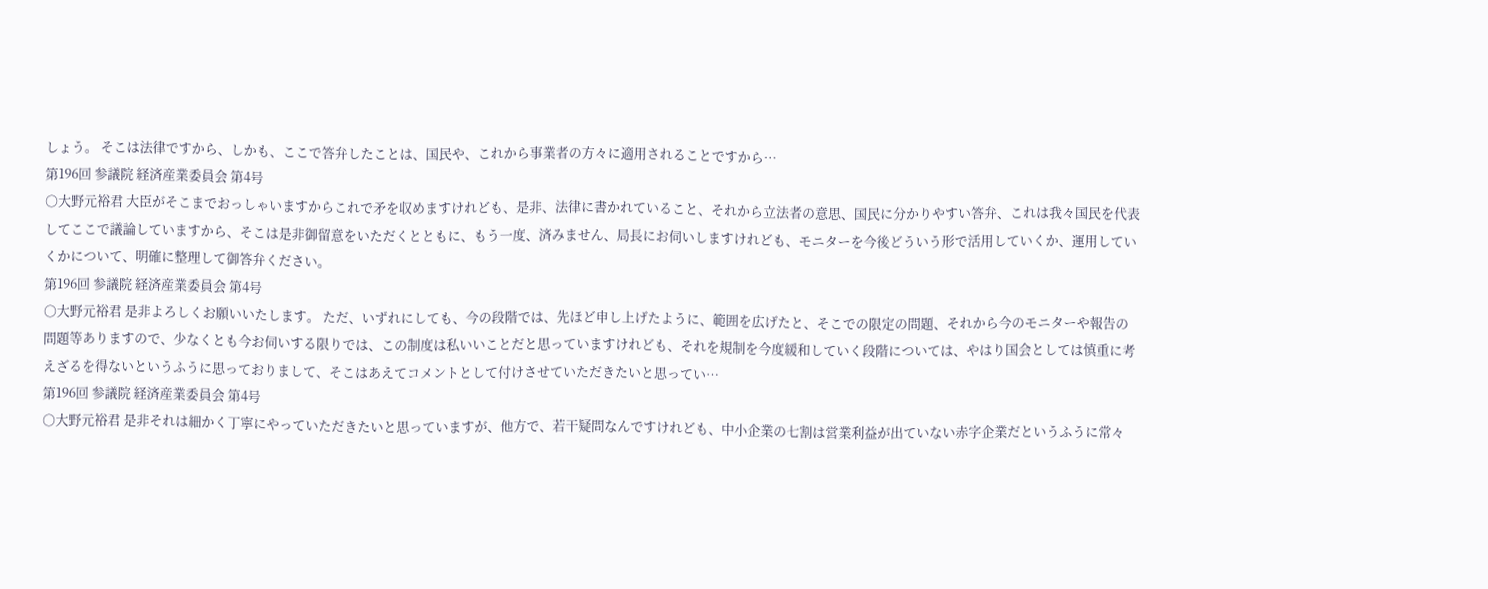しょう。 そこは法律ですから、しかも、ここで答弁したことは、国民や、これから事業者の方々に適用されることですから…
第196回 参議院 経済産業委員会 第4号
○大野元裕君 大臣がそこまでおっしゃいますからこれで矛を収めますけれども、是非、法律に書かれていること、それから立法者の意思、国民に分かりやすい答弁、これは我々国民を代表してここで議論していますから、そこは是非御留意をいただくとともに、もう一度、済みません、局長にお伺いしますけれども、モニターを今後どういう形で活用していくか、運用していくかについて、明確に整理して御答弁ください。
第196回 参議院 経済産業委員会 第4号
○大野元裕君 是非よろしくお願いいたします。 ただ、いずれにしても、今の段階では、先ほど申し上げたように、範囲を広げたと、そこでの限定の問題、それから今のモニターや報告の問題等ありますので、少なくとも今お伺いする限りでは、この制度は私いいことだと思っていますけれども、それを規制を今度緩和していく段階については、やはり国会としては慎重に考えざるを得ないというふうに思っておりまして、そこはあえてコメントとして付けさせていただきたいと思ってい…
第196回 参議院 経済産業委員会 第4号
○大野元裕君 是非それは細かく丁寧にやっていただきたいと思っていますが、他方で、若干疑問なんですけれども、中小企業の七割は営業利益が出ていない赤字企業だというふうに常々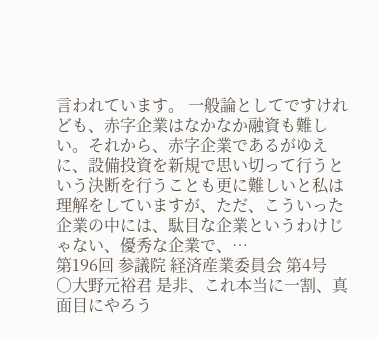言われています。 一般論としてですけれども、赤字企業はなかなか融資も難しい。それから、赤字企業であるがゆえに、設備投資を新規で思い切って行うという決断を行うことも更に難しいと私は理解をしていますが、ただ、こういった企業の中には、駄目な企業というわけじゃない、優秀な企業で、…
第196回 参議院 経済産業委員会 第4号
○大野元裕君 是非、これ本当に一割、真面目にやろう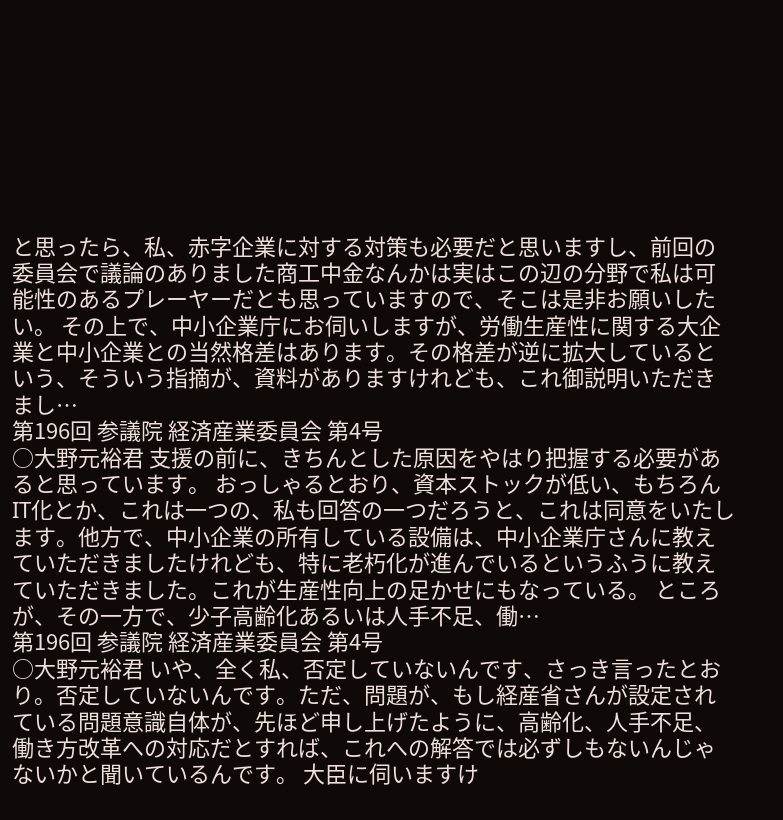と思ったら、私、赤字企業に対する対策も必要だと思いますし、前回の委員会で議論のありました商工中金なんかは実はこの辺の分野で私は可能性のあるプレーヤーだとも思っていますので、そこは是非お願いしたい。 その上で、中小企業庁にお伺いしますが、労働生産性に関する大企業と中小企業との当然格差はあります。その格差が逆に拡大しているという、そういう指摘が、資料がありますけれども、これ御説明いただきまし…
第196回 参議院 経済産業委員会 第4号
○大野元裕君 支援の前に、きちんとした原因をやはり把握する必要があると思っています。 おっしゃるとおり、資本ストックが低い、もちろんIT化とか、これは一つの、私も回答の一つだろうと、これは同意をいたします。他方で、中小企業の所有している設備は、中小企業庁さんに教えていただきましたけれども、特に老朽化が進んでいるというふうに教えていただきました。これが生産性向上の足かせにもなっている。 ところが、その一方で、少子高齢化あるいは人手不足、働…
第196回 参議院 経済産業委員会 第4号
○大野元裕君 いや、全く私、否定していないんです、さっき言ったとおり。否定していないんです。ただ、問題が、もし経産省さんが設定されている問題意識自体が、先ほど申し上げたように、高齢化、人手不足、働き方改革への対応だとすれば、これへの解答では必ずしもないんじゃないかと聞いているんです。 大臣に伺いますけ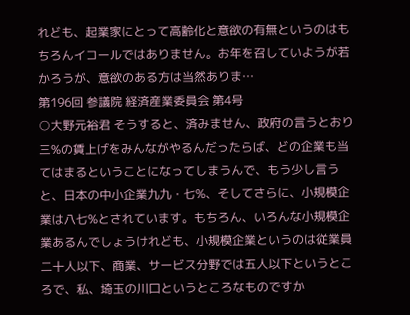れども、起業家にとって高齢化と意欲の有無というのはもちろんイコールではありません。お年を召していようが若かろうが、意欲のある方は当然ありま…
第196回 参議院 経済産業委員会 第4号
○大野元裕君 そうすると、済みません、政府の言うとおり三%の賃上げをみんながやるんだったらば、どの企業も当てはまるということになってしまうんで、もう少し言うと、日本の中小企業九九・七%、そしてさらに、小規模企業は八七%とされています。もちろん、いろんな小規模企業あるんでしょうけれども、小規模企業というのは従業員二十人以下、商業、サービス分野では五人以下というところで、私、埼玉の川口というところなものですか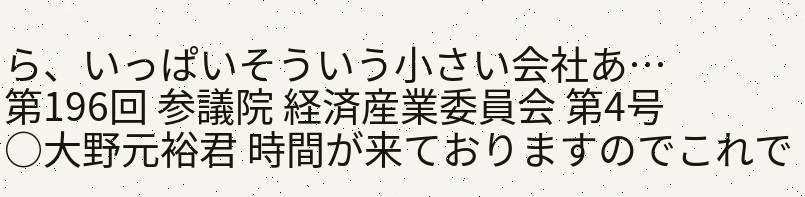ら、いっぱいそういう小さい会社あ…
第196回 参議院 経済産業委員会 第4号
○大野元裕君 時間が来ておりますのでこれで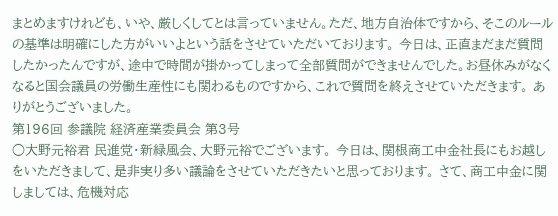まとめますけれども、いや、厳しくしてとは言っていません。ただ、地方自治体ですから、そこのルールの基準は明確にした方がいいよという話をさせていただいております。 今日は、正直まだまだ質問したかったんですが、途中で時間が掛かってしまって全部質問ができませんでした。お昼休みがなくなると国会議員の労働生産性にも関わるものですから、これで質問を終えさせていただきます。 ありがとうございました。
第196回 参議院 経済産業委員会 第3号
○大野元裕君 民進党・新緑風会、大野元裕でございます。 今日は、関根商工中金社長にもお越しをいただきまして、是非実り多い議論をさせていただきたいと思っております。 さて、商工中金に関しましては、危機対応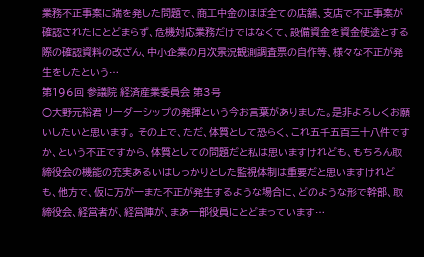業務不正事案に端を発した問題で、商工中金のほぼ全ての店舗、支店で不正事案が確認されたにとどまらず、危機対応業務だけではなくて、設備資金を資金使途とする際の確認資料の改ざん、中小企業の月次景況観測調査票の自作等、様々な不正が発生をしたという…
第196回 参議院 経済産業委員会 第3号
○大野元裕君 リーダーシップの発揮という今お言葉がありました。是非よろしくお願いしたいと思います。 その上で、ただ、体質として恐らく、これ五千五百三十八件ですか、という不正ですから、体質としての問題だと私は思いますけれども、もちろん取締役会の機能の充実あるいはしっかりとした監視体制は重要だと思いますけれども、他方で、仮に万が一また不正が発生するような場合に、どのような形で幹部、取締役会、経営者が、経営陣が、まあ一部役員にとどまっています…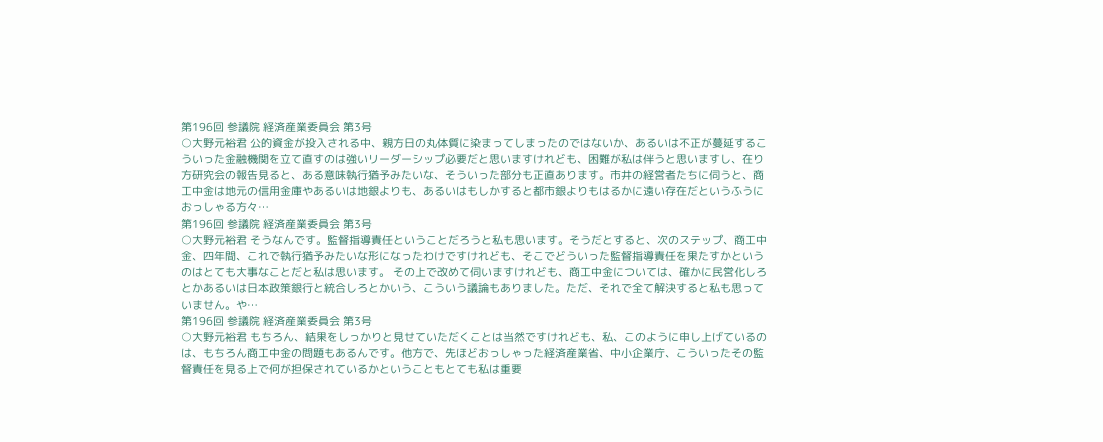第196回 参議院 経済産業委員会 第3号
○大野元裕君 公的資金が投入される中、親方日の丸体質に染まってしまったのではないか、あるいは不正が蔓延するこういった金融機関を立て直すのは強いリーダーシップ必要だと思いますけれども、困難が私は伴うと思いますし、在り方研究会の報告見ると、ある意味執行猶予みたいな、そういった部分も正直あります。市井の経営者たちに伺うと、商工中金は地元の信用金庫やあるいは地銀よりも、あるいはもしかすると都市銀よりもはるかに遠い存在だというふうにおっしゃる方々…
第196回 参議院 経済産業委員会 第3号
○大野元裕君 そうなんです。監督指導責任ということだろうと私も思います。そうだとすると、次のステップ、商工中金、四年間、これで執行猶予みたいな形になったわけですけれども、そこでどういった監督指導責任を果たすかというのはとても大事なことだと私は思います。 その上で改めて伺いますけれども、商工中金については、確かに民営化しろとかあるいは日本政策銀行と統合しろとかいう、こういう議論もありました。ただ、それで全て解決すると私も思っていません。や…
第196回 参議院 経済産業委員会 第3号
○大野元裕君 もちろん、結果をしっかりと見せていただくことは当然ですけれども、私、このように申し上げているのは、もちろん商工中金の問題もあるんです。他方で、先ほどおっしゃった経済産業省、中小企業庁、こういったその監督責任を見る上で何が担保されているかということもとても私は重要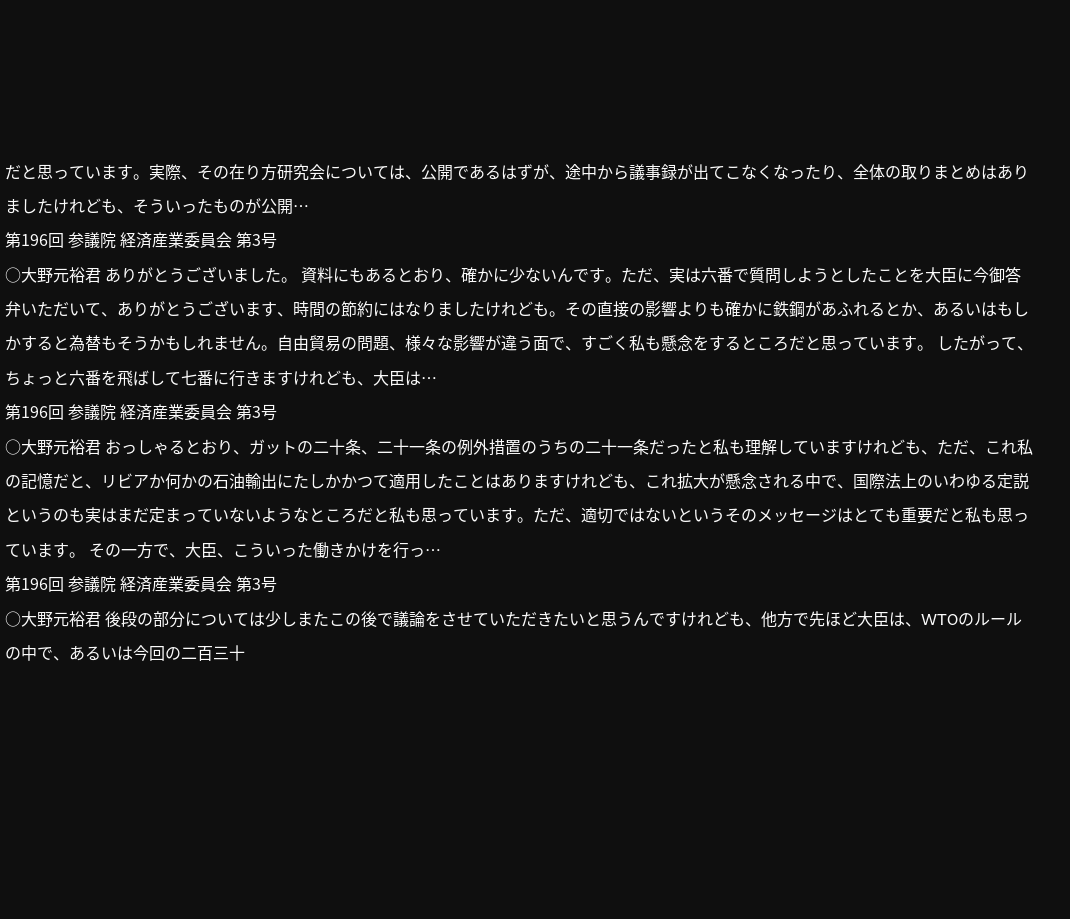だと思っています。実際、その在り方研究会については、公開であるはずが、途中から議事録が出てこなくなったり、全体の取りまとめはありましたけれども、そういったものが公開…
第196回 参議院 経済産業委員会 第3号
○大野元裕君 ありがとうございました。 資料にもあるとおり、確かに少ないんです。ただ、実は六番で質問しようとしたことを大臣に今御答弁いただいて、ありがとうございます、時間の節約にはなりましたけれども。その直接の影響よりも確かに鉄鋼があふれるとか、あるいはもしかすると為替もそうかもしれません。自由貿易の問題、様々な影響が違う面で、すごく私も懸念をするところだと思っています。 したがって、ちょっと六番を飛ばして七番に行きますけれども、大臣は…
第196回 参議院 経済産業委員会 第3号
○大野元裕君 おっしゃるとおり、ガットの二十条、二十一条の例外措置のうちの二十一条だったと私も理解していますけれども、ただ、これ私の記憶だと、リビアか何かの石油輸出にたしかかつて適用したことはありますけれども、これ拡大が懸念される中で、国際法上のいわゆる定説というのも実はまだ定まっていないようなところだと私も思っています。ただ、適切ではないというそのメッセージはとても重要だと私も思っています。 その一方で、大臣、こういった働きかけを行っ…
第196回 参議院 経済産業委員会 第3号
○大野元裕君 後段の部分については少しまたこの後で議論をさせていただきたいと思うんですけれども、他方で先ほど大臣は、WTOのルールの中で、あるいは今回の二百三十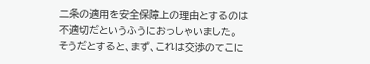二条の適用を安全保障上の理由とするのは不適切だというふうにおっしゃいました。 そうだとすると、まず、これは交渉のてこに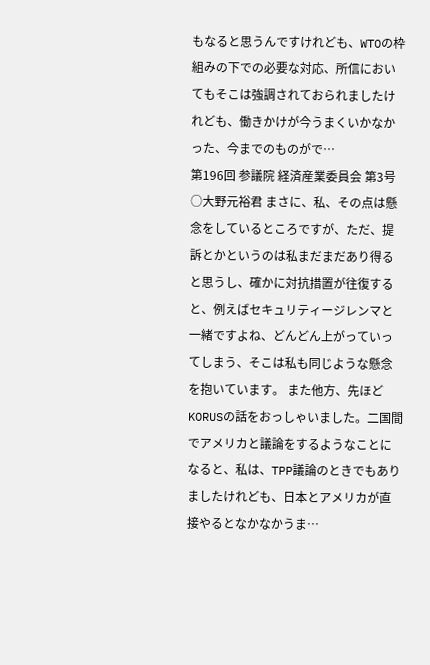もなると思うんですけれども、WTOの枠組みの下での必要な対応、所信においてもそこは強調されておられましたけれども、働きかけが今うまくいかなかった、今までのものがで…
第196回 参議院 経済産業委員会 第3号
○大野元裕君 まさに、私、その点は懸念をしているところですが、ただ、提訴とかというのは私まだまだあり得ると思うし、確かに対抗措置が往復すると、例えばセキュリティージレンマと一緒ですよね、どんどん上がっていってしまう、そこは私も同じような懸念を抱いています。 また他方、先ほどKORUSの話をおっしゃいました。二国間でアメリカと議論をするようなことになると、私は、TPP議論のときでもありましたけれども、日本とアメリカが直接やるとなかなかうま…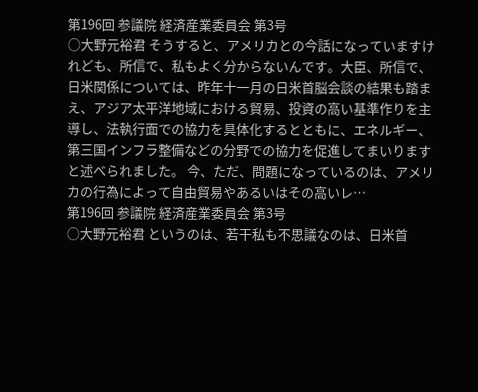第196回 参議院 経済産業委員会 第3号
○大野元裕君 そうすると、アメリカとの今話になっていますけれども、所信で、私もよく分からないんです。大臣、所信で、日米関係については、昨年十一月の日米首脳会談の結果も踏まえ、アジア太平洋地域における貿易、投資の高い基準作りを主導し、法執行面での協力を具体化するとともに、エネルギー、第三国インフラ整備などの分野での協力を促進してまいりますと述べられました。 今、ただ、問題になっているのは、アメリカの行為によって自由貿易やあるいはその高いレ…
第196回 参議院 経済産業委員会 第3号
○大野元裕君 というのは、若干私も不思議なのは、日米首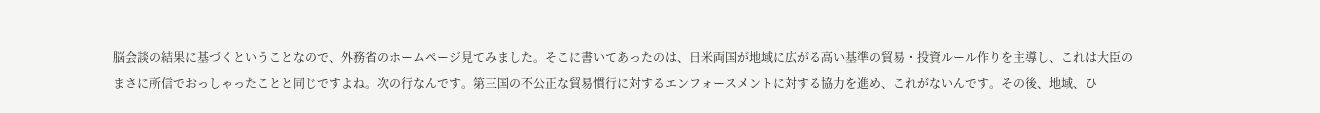脳会談の結果に基づくということなので、外務省のホームページ見てみました。そこに書いてあったのは、日米両国が地域に広がる高い基準の貿易・投資ルール作りを主導し、これは大臣のまさに所信でおっしゃったことと同じですよね。次の行なんです。第三国の不公正な貿易慣行に対するエンフォースメントに対する協力を進め、これがないんです。その後、地域、ひ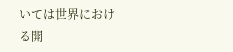いては世界における開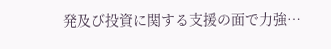発及び投資に関する支援の面で力強…